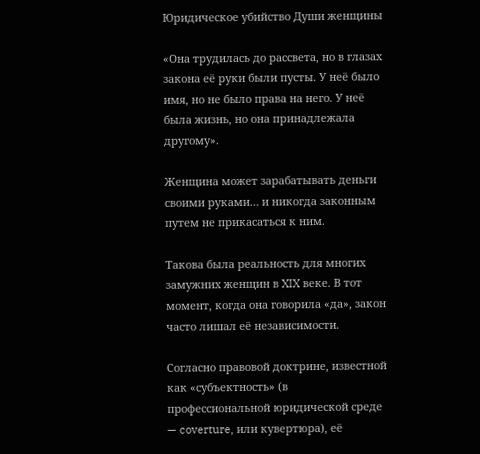Юридическое убийство Души женщины

«Она трудилась до рассвета, но в глазах закона её руки были пусты. У неё было имя, но не было права на него. У неё была жизнь, но она принадлежала другому».

Женщина может зарабатывать деньги своими руками… и никогда законным путем не прикасаться к ним.

Такова была реальность для многих замужних женщин в XIX веке. В тот момент, когда она говорила «да», закон часто лишал её независимости.

Согласно правовой доктрине, известной как «субъектность» (в профессиональной юридической среде — coverture, или кувертюра), её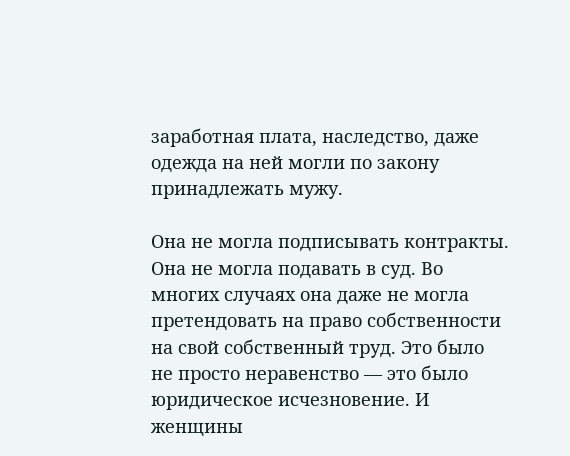заработная плата, наследство, даже одежда на ней могли по закону принадлежать мужу.

Она не могла подписывать контракты. Она не могла подавать в суд. Во многих случаях она даже не могла претендовать на право собственности на свой собственный труд. Это было не просто неравенство — это было юридическое исчезновение. И женщины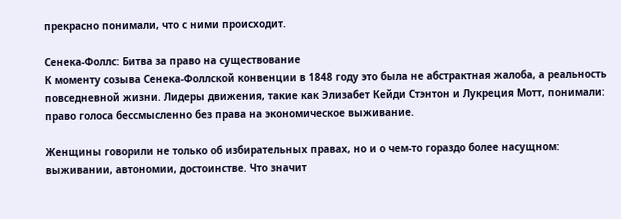прекрасно понимали, что с ними происходит.

Сенека-Фоллс: Битва за право на существование
К моменту созыва Сенека-Фоллской конвенции в 1848 году это была не абстрактная жалоба, а реальность повседневной жизни. Лидеры движения, такие как Элизабет Кейди Стэнтон и Лукреция Мотт, понимали: право голоса бессмысленно без права на экономическое выживание.

Женщины говорили не только об избирательных правах, но и о чем-то гораздо более насущном: выживании, автономии, достоинстве. Что значит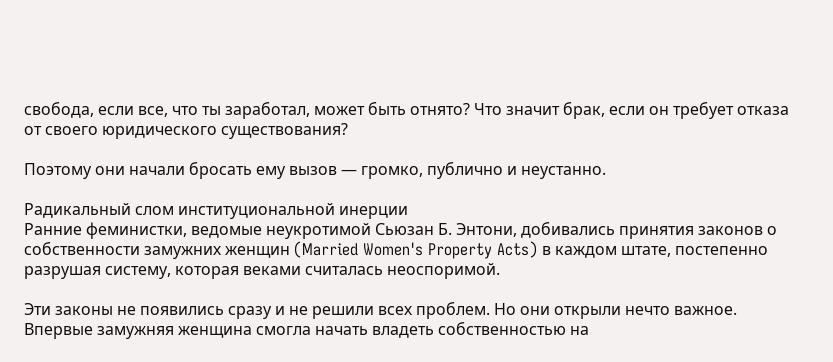свобода, если все, что ты заработал, может быть отнято? Что значит брак, если он требует отказа от своего юридического существования?

Поэтому они начали бросать ему вызов — громко, публично и неустанно.

Радикальный слом институциональной инерции
Ранние феминистки, ведомые неукротимой Сьюзан Б. Энтони, добивались принятия законов о собственности замужних женщин (Married Women's Property Acts) в каждом штате, постепенно разрушая систему, которая веками считалась неоспоримой.

Эти законы не появились сразу и не решили всех проблем. Но они открыли нечто важное. Впервые замужняя женщина смогла начать владеть собственностью на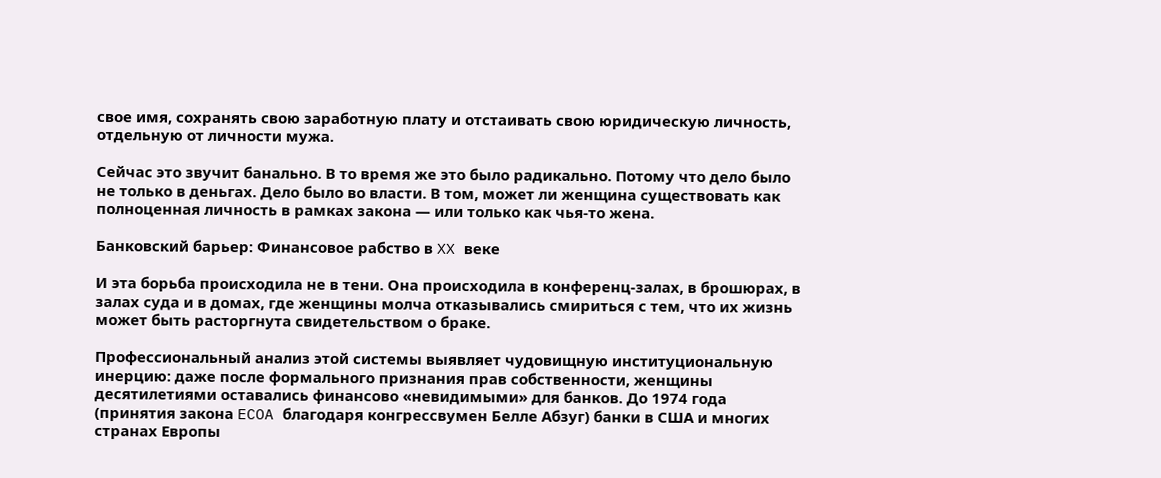свое имя, сохранять свою заработную плату и отстаивать свою юридическую личность, отдельную от личности мужа.

Сейчас это звучит банально. В то время же это было радикально. Потому что дело было не только в деньгах. Дело было во власти. В том, может ли женщина существовать как полноценная личность в рамках закона — или только как чья-то жена.

Банковский барьер: Финансовое рабство в XX веке

И эта борьба происходила не в тени. Она происходила в конференц-залах, в брошюрах, в залах суда и в домах, где женщины молча отказывались смириться с тем, что их жизнь может быть расторгнута свидетельством о браке.

Профессиональный анализ этой системы выявляет чудовищную институциональную инерцию: даже после формального признания прав собственности, женщины десятилетиями оставались финансово «невидимыми» для банков. До 1974 года (принятия закона ECOA благодаря конгрессвумен Белле Абзуг) банки в США и многих странах Европы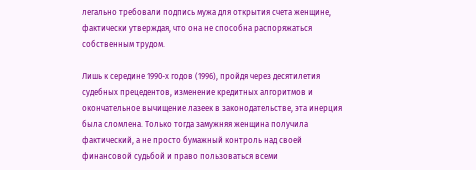легально требовали подпись мужа для открытия счета женщине, фактически утверждая, что она не способна распоряжаться собственным трудом.

Лишь к середине 1990-х годов (1996), пройдя через десятилетия судебных прецедентов, изменение кредитных алгоритмов и окончательное вычищение лазеек в законодательстве, эта инерция была сломлена. Только тогда замужняя женщина получила фактический, а не просто бумажный контроль над своей финансовой судьбой и право пользоваться всеми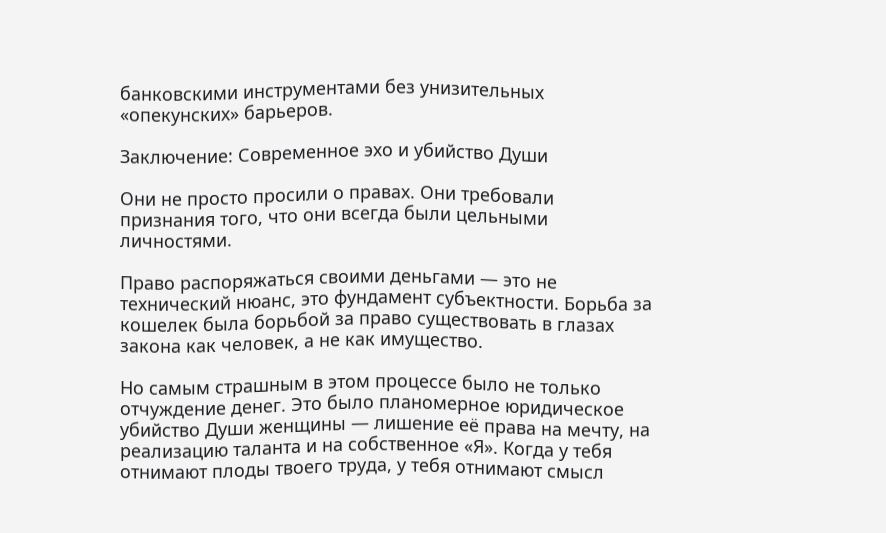банковскими инструментами без унизительных «опекунских» барьеров.

Заключение: Современное эхо и убийство Души

Они не просто просили о правах. Они требовали признания того, что они всегда были цельными личностями.

Право распоряжаться своими деньгами — это не технический нюанс, это фундамент субъектности. Борьба за кошелек была борьбой за право существовать в глазах закона как человек, а не как имущество.

Но самым страшным в этом процессе было не только отчуждение денег. Это было планомерное юридическое убийство Души женщины — лишение её права на мечту, на реализацию таланта и на собственное «Я». Когда у тебя отнимают плоды твоего труда, у тебя отнимают смысл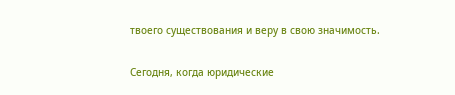твоего существования и веру в свою значимость.

Сегодня, когда юридические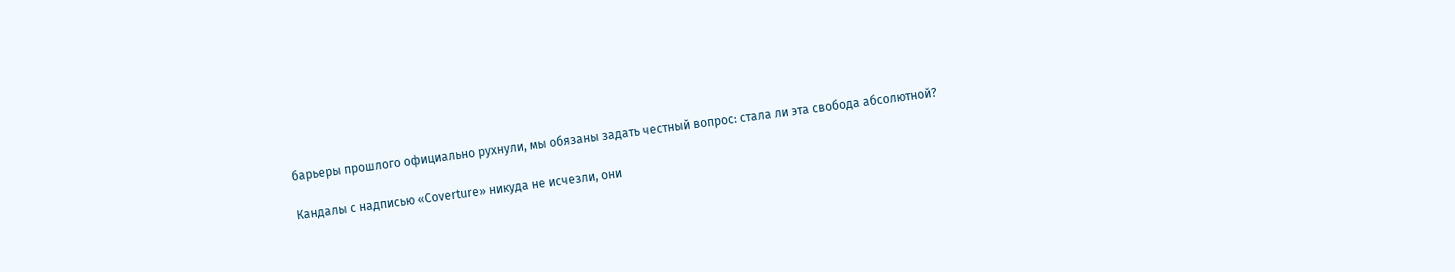барьеры прошлого официально рухнули, мы обязаны задать честный вопрос: стала ли эта свобода абсолютной?

Кандалы с надписью «Coverture» никуда не исчезли, они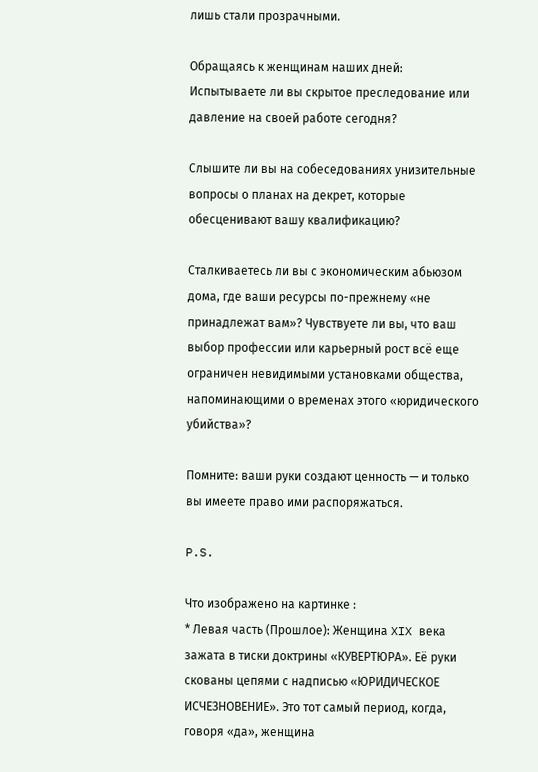лишь стали прозрачными.

Обращаясь к женщинам наших дней:
Испытываете ли вы скрытое преследование или давление на своей работе сегодня?

Слышите ли вы на собеседованиях унизительные вопросы о планах на декрет, которые обесценивают вашу квалификацию?

Сталкиваетесь ли вы с экономическим абьюзом дома, где ваши ресурсы по-прежнему «не принадлежат вам»? Чувствуете ли вы, что ваш выбор профессии или карьерный рост всё еще ограничен невидимыми установками общества, напоминающими о временах этого «юридического убийства»?

Помните: ваши руки создают ценность — и только вы имеете право ими распоряжаться.

P.S.

Что изображено на картинке :
* Левая часть (Прошлое): Женщина XIX века зажата в тиски доктрины «КУВЕРТЮРА». Её руки скованы цепями с надписью «ЮРИДИЧЕСКОЕ ИСЧЕЗНОВЕНИЕ». Это тот самый период, когда, говоря «да», женщина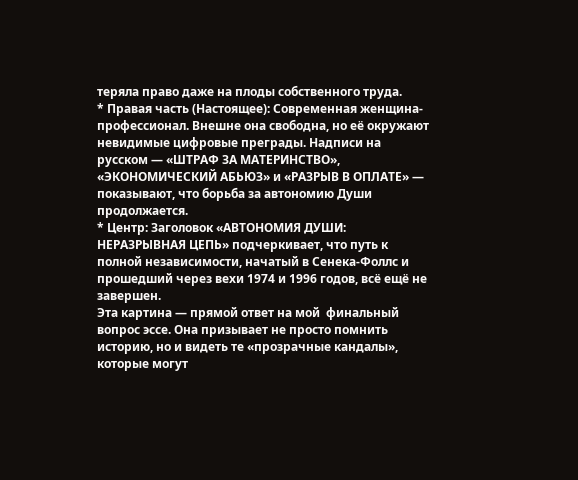теряла право даже на плоды собственного труда.
* Правая часть (Настоящее): Современная женщина-профессионал. Внешне она свободна, но её окружают невидимые цифровые преграды. Надписи на русском — «ШТРАФ ЗА МАТЕРИНСТВО», «ЭКОНОМИЧЕСКИЙ АБЬЮЗ» и «РАЗРЫВ В ОПЛАТЕ» — показывают, что борьба за автономию Души продолжается.
* Центр: Заголовок «АВТОНОМИЯ ДУШИ: НЕРАЗРЫВНАЯ ЦЕПЬ» подчеркивает, что путь к полной независимости, начатый в Сенека-Фоллс и прошедший через вехи 1974 и 1996 годов, всё ещё не завершен.
Эта картина — прямой ответ на мой  финальный вопрос эссе. Она призывает не просто помнить историю, но и видеть те «прозрачные кандалы», которые могут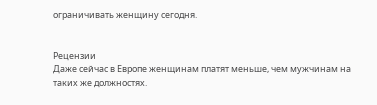ограничивать женщину сегодня.


Рецензии
Даже сейчас в Европе женщинам платят меньше, чем мужчинам на таких же должностях.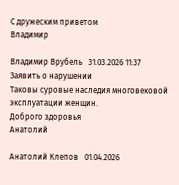С дружеским приветом
Владимир

Владимир Врубель   31.03.2026 11:37     Заявить о нарушении
Таковы суровые наследия многовековой эксплуатации женщин.
Доброго здоровья
Анатолий

Анатолий Клепов   01.04.2026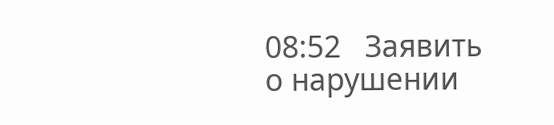08:52   Заявить о нарушении